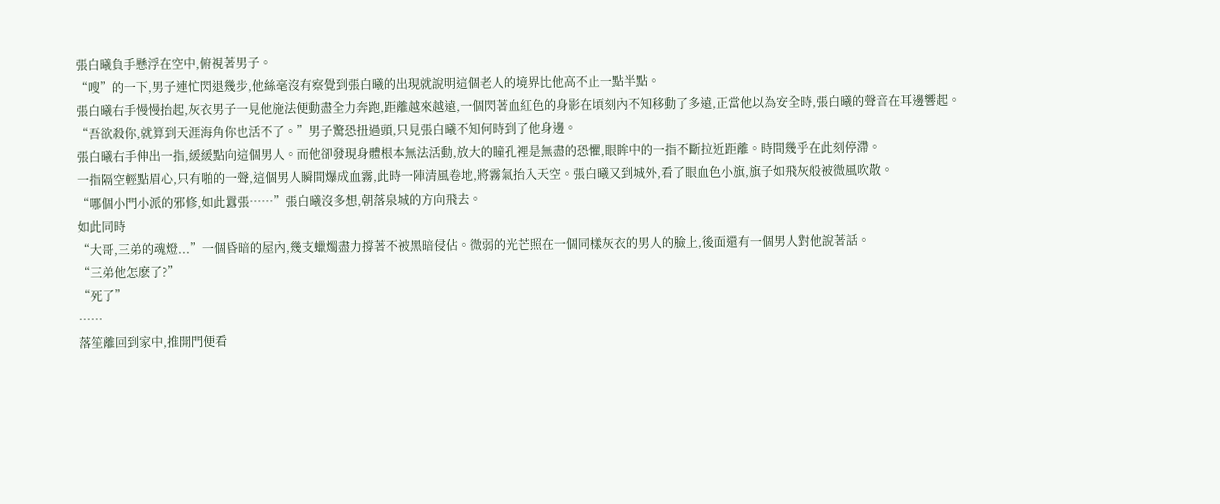張白曦負手懸浮在空中,俯視著男子。
“嗖”的一下,男子連忙閃退幾步,他絲毫沒有察覺到張白曦的出現就說明這個老人的境界比他高不止一點半點。
張白曦右手慢慢抬起,灰衣男子一見他施法便動盡全力奔跑,距離越來越遠,一個閃著血紅色的身影在頃刻內不知移動了多遠,正當他以為安全時,張白曦的聲音在耳邊響起。
“吾欲殺你,就算到天涯海角你也活不了。”男子驚恐扭過頭,只見張白曦不知何時到了他身邊。
張白曦右手伸出一指,緩緩點向這個男人。而他卻發現身體根本無法活動,放大的瞳孔裡是無盡的恐懼,眼眸中的一指不斷拉近距離。時間幾乎在此刻停滯。
一指隔空輕點眉心,只有啪的一聲,這個男人瞬間爆成血霧,此時一陣清風卷地,將霧氣抬入天空。張白曦又到城外,看了眼血色小旗,旗子如飛灰般被微風吹散。
“哪個小門小派的邪修,如此囂張……”張白曦沒多想,朝落泉城的方向飛去。
如此同時
“大哥,三弟的魂燈...”一個昏暗的屋內,幾支蠟燭盡力撐著不被黑暗侵佔。微弱的光芒照在一個同樣灰衣的男人的臉上,後面還有一個男人對他說著話。
“三弟他怎麽了?”
“死了”
……
落笙離回到家中,推開門便看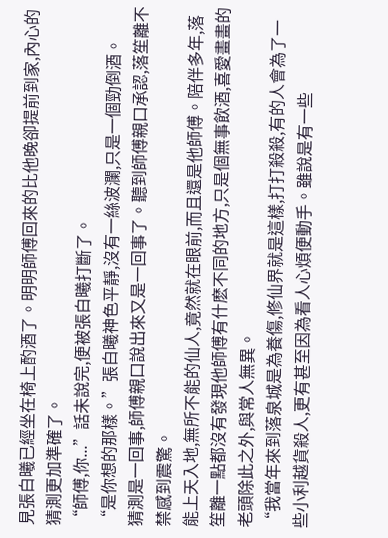見張白曦已經坐在椅上酌酒了。明明師傅回來的比他晚卻提前到家,內心的猜測更加準確了。
“師傅,你...”話未說完,便被張白曦打斷了。
“是你想的那樣。”張白曦神色平靜,沒有一絲波瀾,只是一個勁倒酒。
猜測是一回事,師傅親口說出來又是一回事了。聽到師傅親口承認,落笙離不禁感到震驚。
能上天入地,無所不能的仙人,竟然就在眼前,而且還是他師傅。陪伴多年,落笙離一點都沒有發現他師傅有什麽不同的地方,只是個無事飲酒,喜愛畫畫的老頭除此之外,與常人無異。
“我當年來到落泉城是為養傷,修仙界就是這樣,打打殺殺,有的人會為了一些小利越貨殺人,更有甚至因為看人心煩便動手。雖說是有一些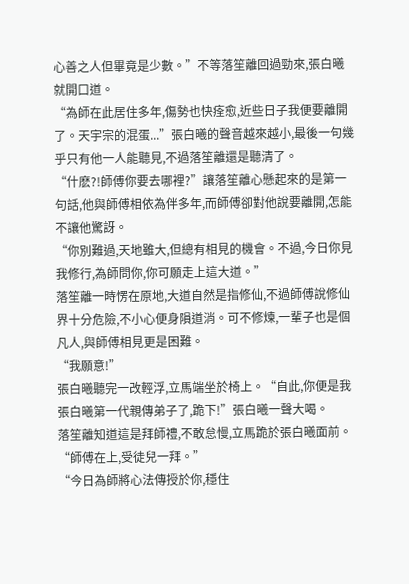心善之人但畢竟是少數。”不等落笙離回過勁來,張白曦就開口道。
“為師在此居住多年,傷勢也快痊愈,近些日子我便要離開了。天宇宗的混蛋...”張白曦的聲音越來越小,最後一句幾乎只有他一人能聽見,不過落笙離還是聽清了。
“什麽?!師傅你要去哪裡?”讓落笙離心懸起來的是第一句話,他與師傅相依為伴多年,而師傅卻對他說要離開,怎能不讓他驚訝。
“你別難過,天地雖大,但總有相見的機會。不過,今日你見我修行,為師問你,你可願走上這大道。”
落笙離一時愣在原地,大道自然是指修仙,不過師傅說修仙界十分危險,不小心便身隕道消。可不修煉,一輩子也是個凡人,與師傅相見更是困難。
“我願意!”
張白曦聽完一改輕浮,立馬端坐於椅上。“自此,你便是我張白曦第一代親傳弟子了,跪下!”張白曦一聲大喝。
落笙離知道這是拜師禮,不敢怠慢,立馬跪於張白曦面前。
“師傅在上,受徒兒一拜。”
“今日為師將心法傳授於你,穩住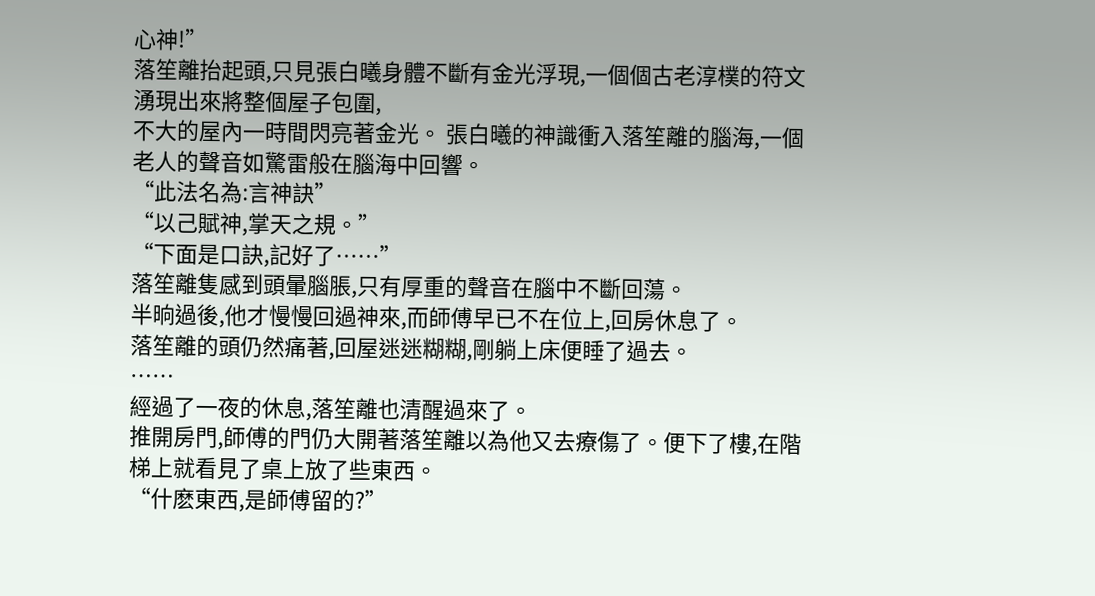心神!”
落笙離抬起頭,只見張白曦身體不斷有金光浮現,一個個古老淳樸的符文湧現出來將整個屋子包圍,
不大的屋內一時間閃亮著金光。 張白曦的神識衝入落笙離的腦海,一個老人的聲音如驚雷般在腦海中回響。
“此法名為:言神訣”
“以己賦神,掌天之規。”
“下面是口訣,記好了……”
落笙離隻感到頭暈腦脹,只有厚重的聲音在腦中不斷回蕩。
半晌過後,他才慢慢回過神來,而師傅早已不在位上,回房休息了。
落笙離的頭仍然痛著,回屋迷迷糊糊,剛躺上床便睡了過去。
……
經過了一夜的休息,落笙離也清醒過來了。
推開房門,師傅的門仍大開著落笙離以為他又去療傷了。便下了樓,在階梯上就看見了桌上放了些東西。
“什麽東西,是師傅留的?”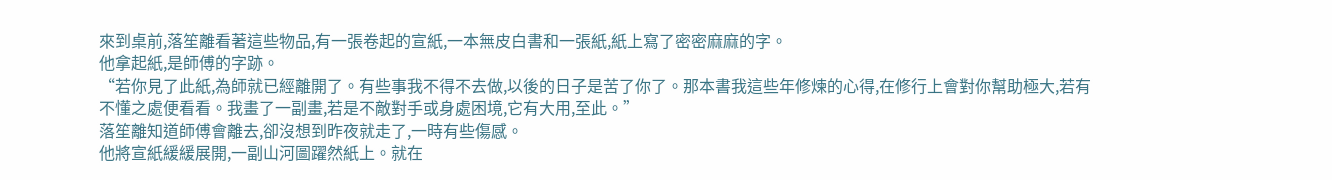來到桌前,落笙離看著這些物品,有一張卷起的宣紙,一本無皮白書和一張紙,紙上寫了密密麻麻的字。
他拿起紙,是師傅的字跡。
“若你見了此紙,為師就已經離開了。有些事我不得不去做,以後的日子是苦了你了。那本書我這些年修煉的心得,在修行上會對你幫助極大,若有不懂之處便看看。我畫了一副畫,若是不敵對手或身處困境,它有大用,至此。”
落笙離知道師傅會離去,卻沒想到昨夜就走了,一時有些傷感。
他將宣紙緩緩展開,一副山河圖躍然紙上。就在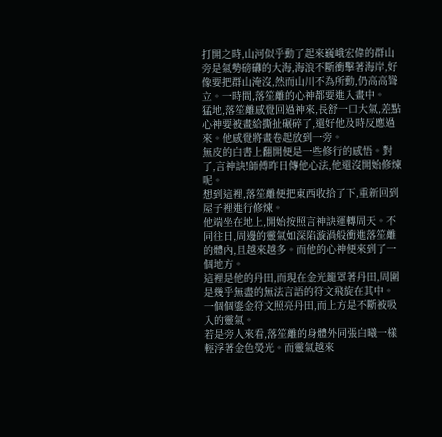打開之時,山河似乎動了起來巍峨宏偉的群山旁是氣勢磅礴的大海,海浪不斷衝擊著海岸,好像要把群山淹沒,然而山川不為所動,仍高高聳立。一時間,落笙離的心神都要進入畫中。
猛地,落笙離感覺回過神來,長舒一口大氣,差點心神要被畫給撕扯碾碎了,還好他及時反應過來。他感覺將畫卷起放到一旁。
無皮的白書上翻開便是一些修行的感悟。對了,言神訣!師傅昨日傳他心法,他還沒開始修煉呢。
想到這裡,落笙離便把東西收拾了下,重新回到屋子裡進行修煉。
他端坐在地上,開始按照言神訣運轉周天。不同往日,周邊的靈氣如深陷漩渦般衝進落笙離的體內,且越來越多。而他的心神便來到了一個地方。
這裡是他的丹田,而現在金光籠罩著丹田,周圍是幾乎無盡的無法言語的符文飛旋在其中。一個個鎏金符文照亮丹田,而上方是不斷被吸入的靈氣。
若是旁人來看,落笙離的身體外同張白曦一樣輕浮著金色熒光。而靈氣越來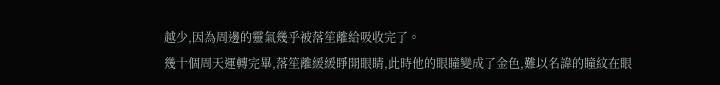越少,因為周邊的靈氣幾乎被落笙離給吸收完了。
幾十個周天運轉完畢,落笙離緩緩睜開眼睛,此時他的眼瞳變成了金色,難以名諱的瞳紋在眼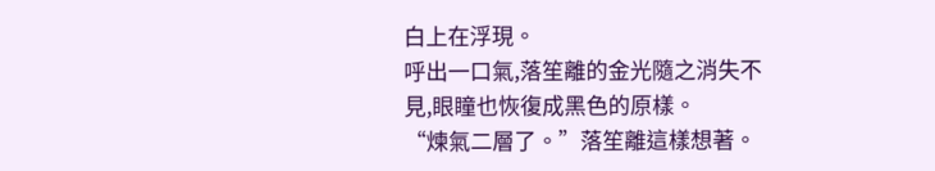白上在浮現。
呼出一口氣,落笙離的金光隨之消失不見,眼瞳也恢復成黑色的原樣。
“煉氣二層了。”落笙離這樣想著。